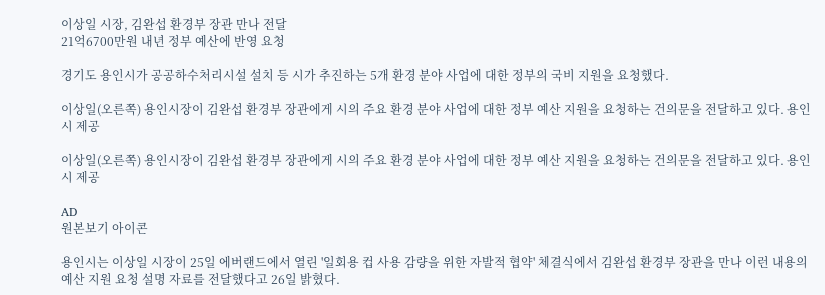이상일 시장, 김완섭 환경부 장관 만나 전달
21억6700만원 내년 정부 예산에 반영 요청

경기도 용인시가 공공하수처리시설 설치 등 시가 추진하는 5개 환경 분야 사업에 대한 정부의 국비 지원을 요청했다.

이상일(오른쪽) 용인시장이 김완섭 환경부 장관에게 시의 주요 환경 분야 사업에 대한 정부 예산 지원을 요청하는 건의문을 전달하고 있다. 용인시 제공

이상일(오른쪽) 용인시장이 김완섭 환경부 장관에게 시의 주요 환경 분야 사업에 대한 정부 예산 지원을 요청하는 건의문을 전달하고 있다. 용인시 제공

AD
원본보기 아이콘

용인시는 이상일 시장이 25일 에버랜드에서 열린 '일회용 컵 사용 감량을 위한 자발적 협약' 체결식에서 김완섭 환경부 장관을 만나 이런 내용의 예산 지원 요청 설명 자료를 전달했다고 26일 밝혔다.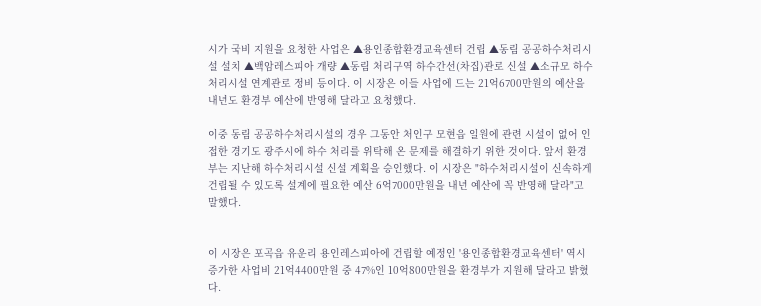시가 국비 지원을 요청한 사업은 ▲용인종합환경교육센터 건립 ▲동림 공공하수처리시설 설치 ▲백암레스피아 개량 ▲동림 처리구역 하수간선(차집)관로 신설 ▲소규모 하수처리시설 연계관로 정비 등이다. 이 시장은 이들 사업에 드는 21억6700만원의 예산을 내년도 환경부 예산에 반영해 달라고 요청했다.

이중 동림 공공하수처리시설의 경우 그동안 처인구 모현읍 일원에 관련 시설이 없어 인접한 경기도 광주시에 하수 처리를 위탁해 온 문제를 해결하기 위한 것이다. 앞서 환경부는 지난해 하수처리시설 신설 계획을 승인했다. 이 시장은 "하수처리시설이 신속하게 건립될 수 있도록 설계에 필요한 예산 6억7000만원을 내년 예산에 꼭 반영해 달라"고 말했다.


이 시장은 포곡읍 유운리 용인레스피아에 건립할 예정인 '용인종합환경교육센터' 역시 증가한 사업비 21억4400만원 중 47%인 10억800만원을 환경부가 지원해 달라고 밝혔다.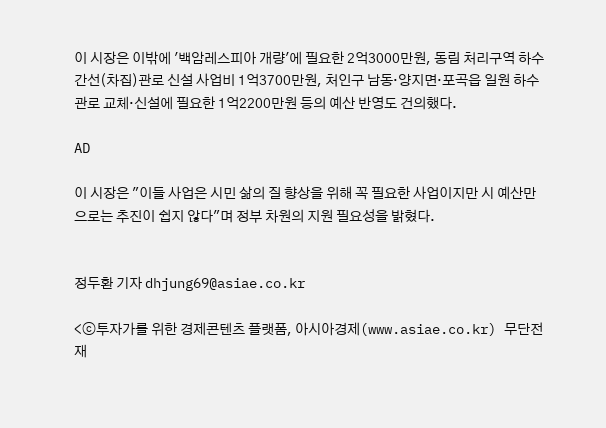이 시장은 이밖에 '백암레스피아 개량'에 필요한 2억3000만원, 동림 처리구역 하수간선(차집)관로 신설 사업비 1억3700만원, 처인구 남동·양지면·포곡읍 일원 하수관로 교체·신설에 필요한 1억2200만원 등의 예산 반영도 건의했다.

AD

이 시장은 "이들 사업은 시민 삶의 질 향상을 위해 꼭 필요한 사업이지만 시 예산만으로는 추진이 쉽지 않다"며 정부 차원의 지원 필요성을 밝혔다.


정두환 기자 dhjung69@asiae.co.kr

<ⓒ투자가를 위한 경제콘텐츠 플랫폼, 아시아경제(www.asiae.co.kr) 무단전재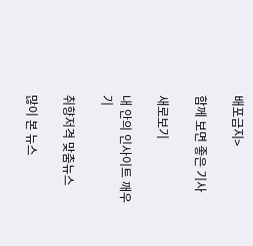배포금지>

함께 보면 좋은 기사

새로보기

내 안의 인사이트 깨우기

취향저격 맞춤뉴스

많이 본 뉴스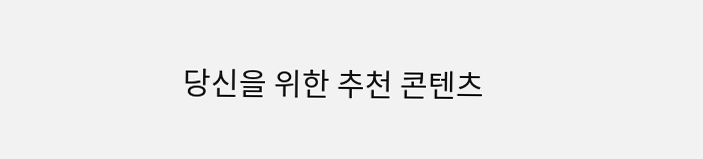당신을 위한 추천 콘텐츠